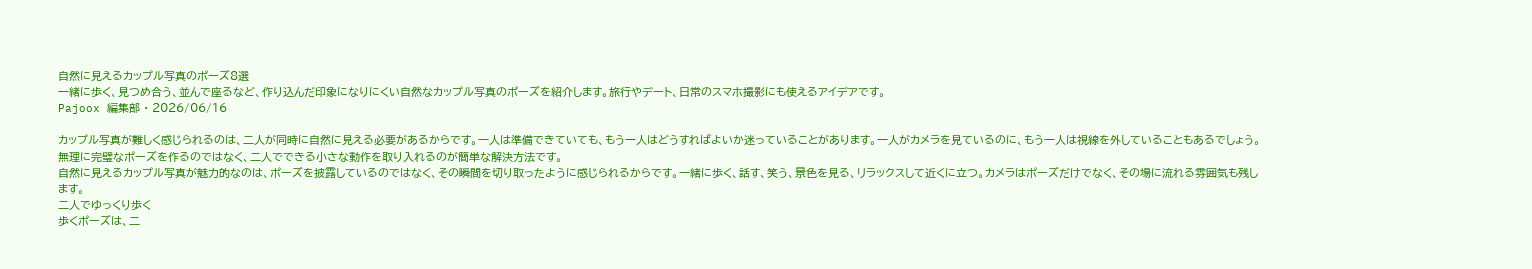自然に見えるカップル写真のポーズ8選
一緒に歩く、見つめ合う、並んで座るなど、作り込んだ印象になりにくい自然なカップル写真のポーズを紹介します。旅行やデート、日常のスマホ撮影にも使えるアイデアです。
Pajoox 編集部 · 2026/06/16

カップル写真が難しく感じられるのは、二人が同時に自然に見える必要があるからです。一人は準備できていても、もう一人はどうすればよいか迷っていることがあります。一人がカメラを見ているのに、もう一人は視線を外していることもあるでしょう。無理に完璧なポーズを作るのではなく、二人でできる小さな動作を取り入れるのが簡単な解決方法です。
自然に見えるカップル写真が魅力的なのは、ポーズを披露しているのではなく、その瞬間を切り取ったように感じられるからです。一緒に歩く、話す、笑う、景色を見る、リラックスして近くに立つ。カメラはポーズだけでなく、その場に流れる雰囲気も残します。
二人でゆっくり歩く
歩くポーズは、二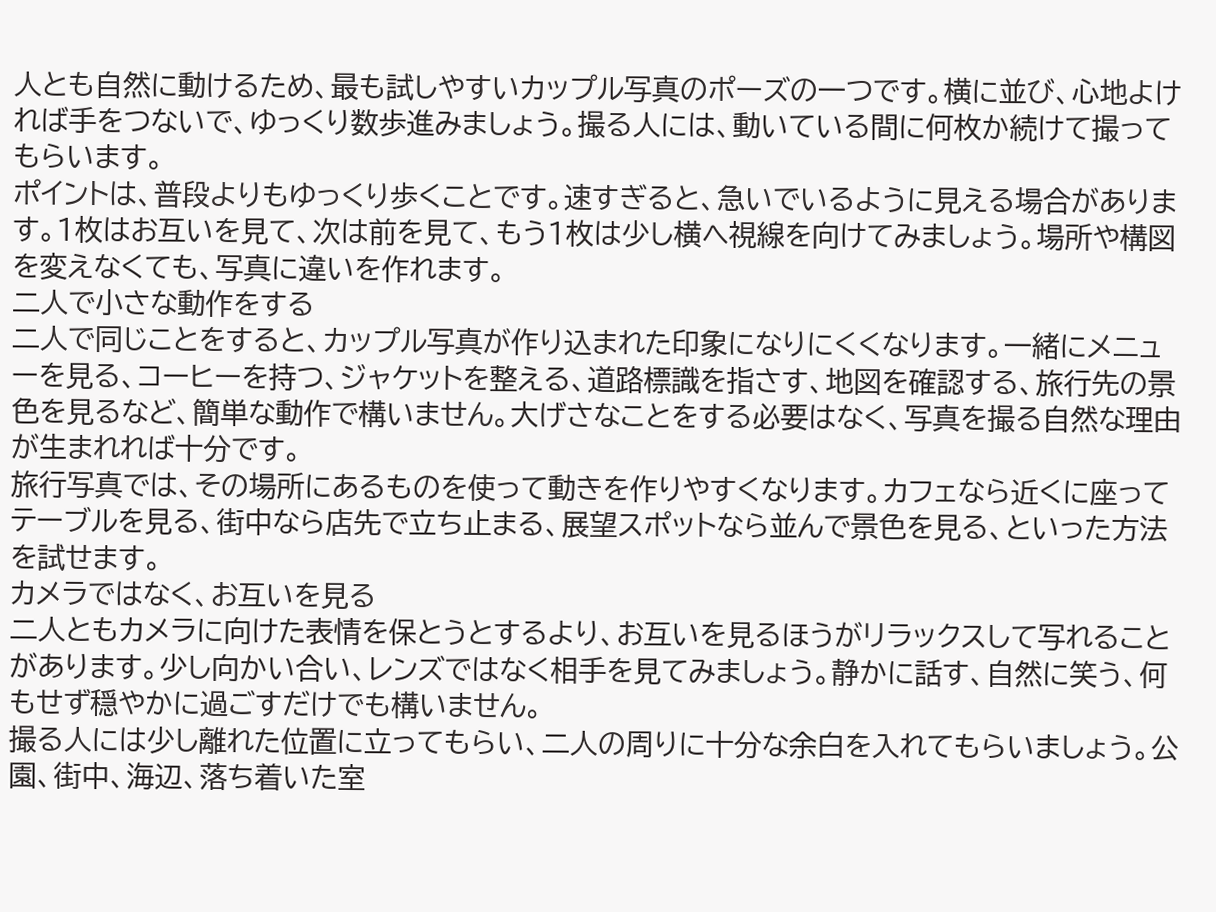人とも自然に動けるため、最も試しやすいカップル写真のポーズの一つです。横に並び、心地よければ手をつないで、ゆっくり数歩進みましょう。撮る人には、動いている間に何枚か続けて撮ってもらいます。
ポイントは、普段よりもゆっくり歩くことです。速すぎると、急いでいるように見える場合があります。1枚はお互いを見て、次は前を見て、もう1枚は少し横へ視線を向けてみましょう。場所や構図を変えなくても、写真に違いを作れます。
二人で小さな動作をする
二人で同じことをすると、カップル写真が作り込まれた印象になりにくくなります。一緒にメニューを見る、コーヒーを持つ、ジャケットを整える、道路標識を指さす、地図を確認する、旅行先の景色を見るなど、簡単な動作で構いません。大げさなことをする必要はなく、写真を撮る自然な理由が生まれれば十分です。
旅行写真では、その場所にあるものを使って動きを作りやすくなります。カフェなら近くに座ってテーブルを見る、街中なら店先で立ち止まる、展望スポットなら並んで景色を見る、といった方法を試せます。
カメラではなく、お互いを見る
二人ともカメラに向けた表情を保とうとするより、お互いを見るほうがリラックスして写れることがあります。少し向かい合い、レンズではなく相手を見てみましょう。静かに話す、自然に笑う、何もせず穏やかに過ごすだけでも構いません。
撮る人には少し離れた位置に立ってもらい、二人の周りに十分な余白を入れてもらいましょう。公園、街中、海辺、落ち着いた室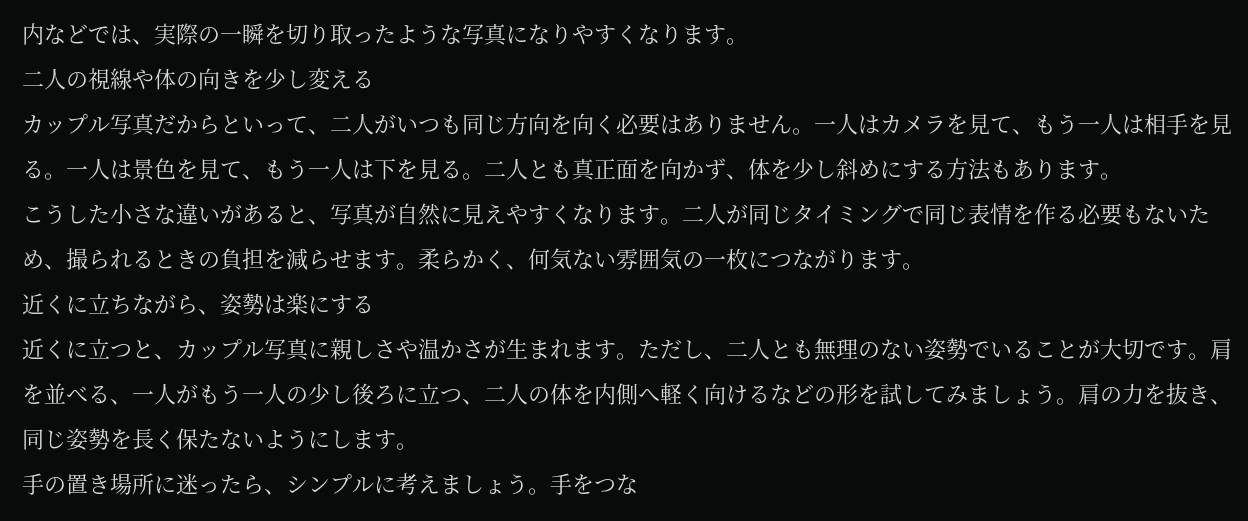内などでは、実際の一瞬を切り取ったような写真になりやすくなります。
二人の視線や体の向きを少し変える
カップル写真だからといって、二人がいつも同じ方向を向く必要はありません。一人はカメラを見て、もう一人は相手を見る。一人は景色を見て、もう一人は下を見る。二人とも真正面を向かず、体を少し斜めにする方法もあります。
こうした小さな違いがあると、写真が自然に見えやすくなります。二人が同じタイミングで同じ表情を作る必要もないため、撮られるときの負担を減らせます。柔らかく、何気ない雰囲気の一枚につながります。
近くに立ちながら、姿勢は楽にする
近くに立つと、カップル写真に親しさや温かさが生まれます。ただし、二人とも無理のない姿勢でいることが大切です。肩を並べる、一人がもう一人の少し後ろに立つ、二人の体を内側へ軽く向けるなどの形を試してみましょう。肩の力を抜き、同じ姿勢を長く保たないようにします。
手の置き場所に迷ったら、シンプルに考えましょう。手をつな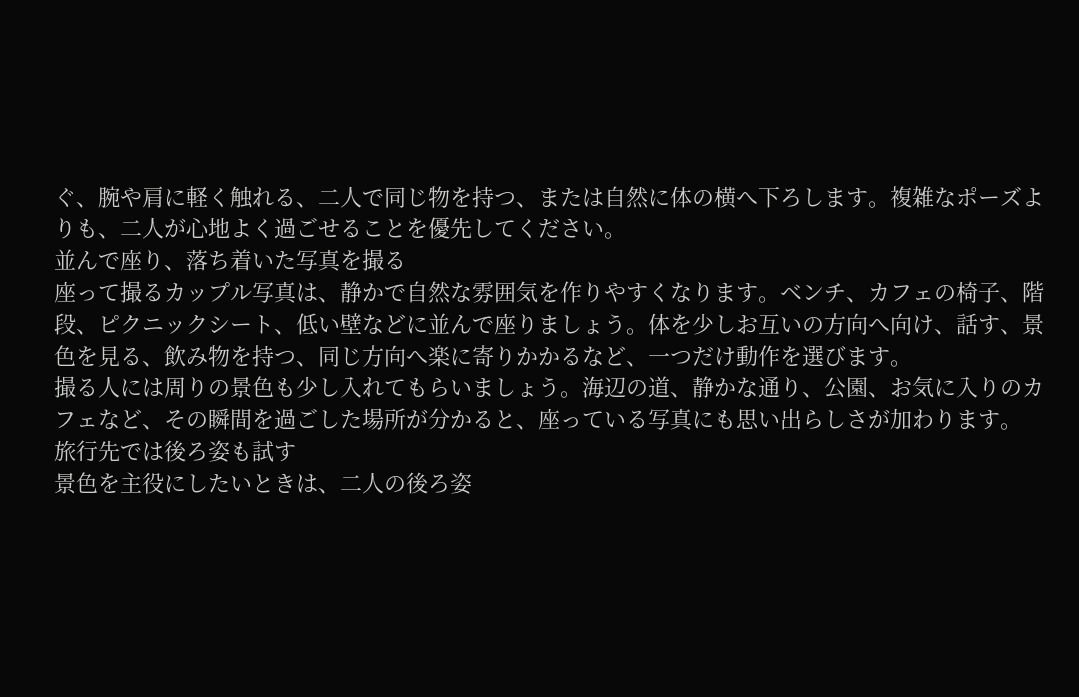ぐ、腕や肩に軽く触れる、二人で同じ物を持つ、または自然に体の横へ下ろします。複雑なポーズよりも、二人が心地よく過ごせることを優先してください。
並んで座り、落ち着いた写真を撮る
座って撮るカップル写真は、静かで自然な雰囲気を作りやすくなります。ベンチ、カフェの椅子、階段、ピクニックシート、低い壁などに並んで座りましょう。体を少しお互いの方向へ向け、話す、景色を見る、飲み物を持つ、同じ方向へ楽に寄りかかるなど、一つだけ動作を選びます。
撮る人には周りの景色も少し入れてもらいましょう。海辺の道、静かな通り、公園、お気に入りのカフェなど、その瞬間を過ごした場所が分かると、座っている写真にも思い出らしさが加わります。
旅行先では後ろ姿も試す
景色を主役にしたいときは、二人の後ろ姿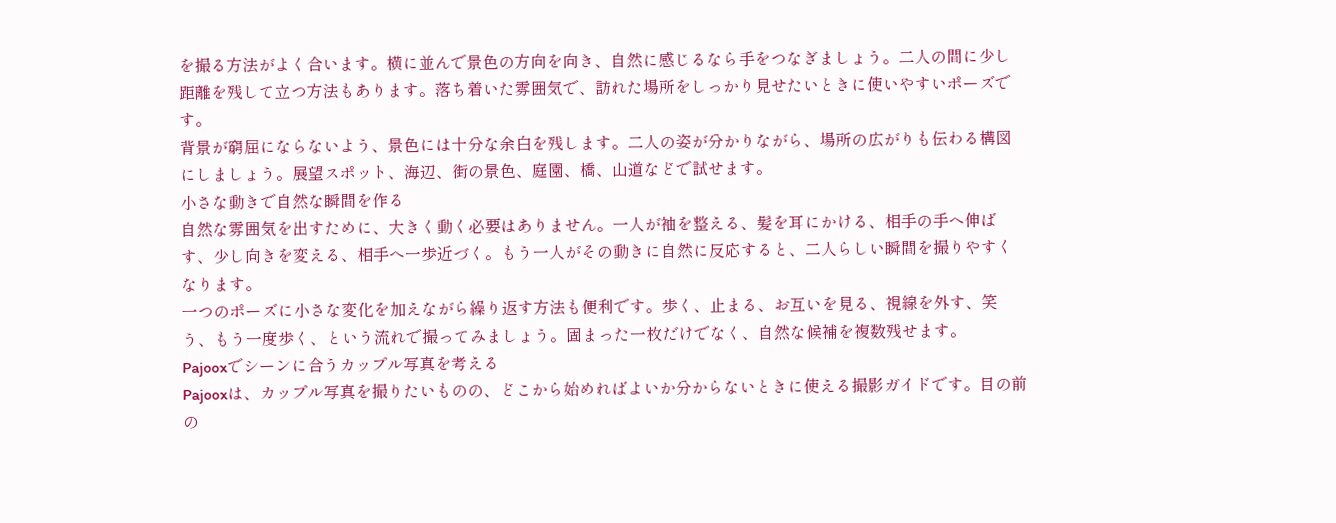を撮る方法がよく合います。横に並んで景色の方向を向き、自然に感じるなら手をつなぎましょう。二人の間に少し距離を残して立つ方法もあります。落ち着いた雰囲気で、訪れた場所をしっかり見せたいときに使いやすいポーズです。
背景が窮屈にならないよう、景色には十分な余白を残します。二人の姿が分かりながら、場所の広がりも伝わる構図にしましょう。展望スポット、海辺、街の景色、庭園、橋、山道などで試せます。
小さな動きで自然な瞬間を作る
自然な雰囲気を出すために、大きく動く必要はありません。一人が袖を整える、髪を耳にかける、相手の手へ伸ばす、少し向きを変える、相手へ一歩近づく。もう一人がその動きに自然に反応すると、二人らしい瞬間を撮りやすくなります。
一つのポーズに小さな変化を加えながら繰り返す方法も便利です。歩く、止まる、お互いを見る、視線を外す、笑う、もう一度歩く、という流れで撮ってみましょう。固まった一枚だけでなく、自然な候補を複数残せます。
Pajooxでシーンに合うカップル写真を考える
Pajooxは、カップル写真を撮りたいものの、どこから始めればよいか分からないときに使える撮影ガイドです。目の前の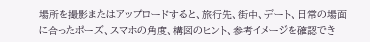場所を撮影またはアップロードすると、旅行先、街中、デート、日常の場面に合ったポーズ、スマホの角度、構図のヒント、参考イメージを確認でき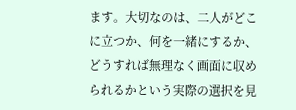ます。大切なのは、二人がどこに立つか、何を一緒にするか、どうすれば無理なく画面に収められるかという実際の選択を見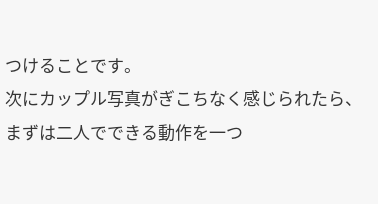つけることです。
次にカップル写真がぎこちなく感じられたら、まずは二人でできる動作を一つ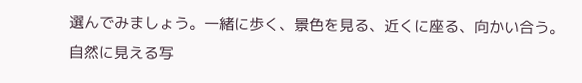選んでみましょう。一緒に歩く、景色を見る、近くに座る、向かい合う。自然に見える写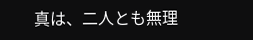真は、二人とも無理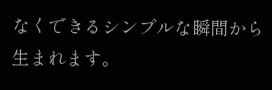なくできるシンプルな瞬間から生まれます。